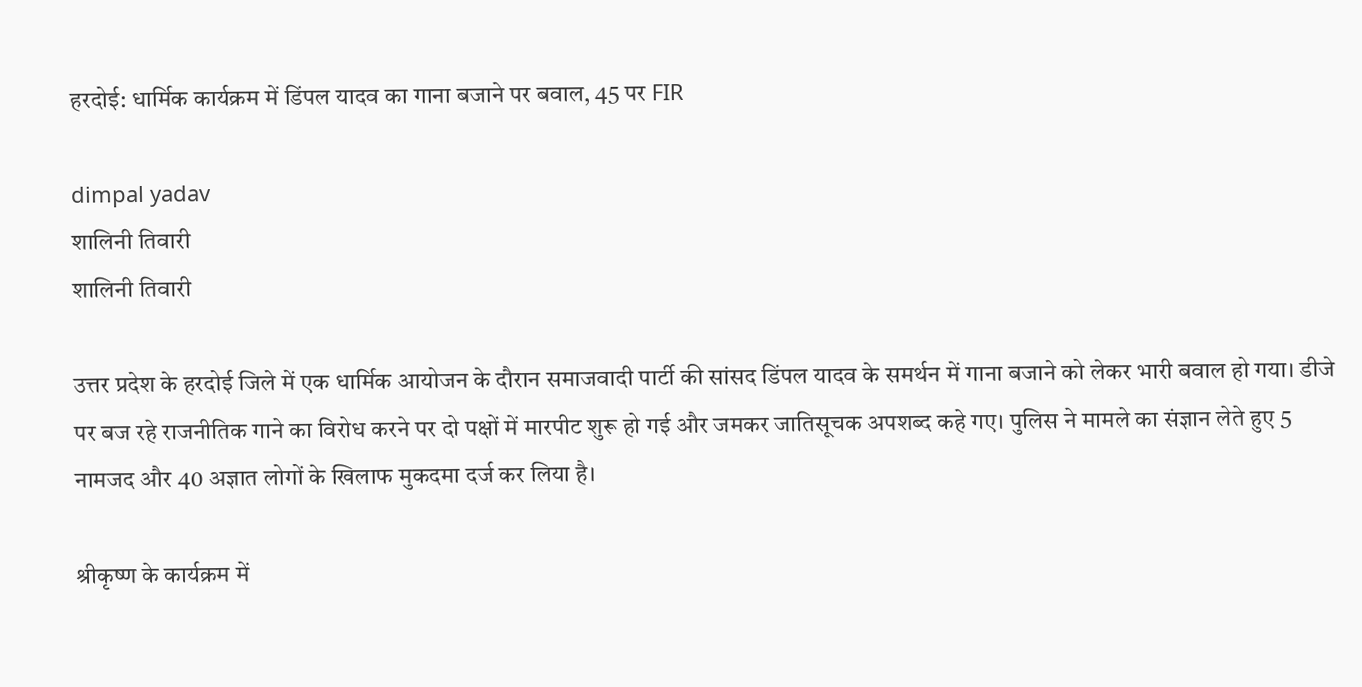हरदोई: धार्मिक कार्यक्रम में डिंपल यादव का गाना बजाने पर बवाल, 45 पर FIR

dimpal yadav
शालिनी तिवारी
शालिनी तिवारी

उत्तर प्रदेश के हरदोई जिले में एक धार्मिक आयोजन के दौरान समाजवादी पार्टी की सांसद डिंपल यादव के समर्थन में गाना बजाने को लेकर भारी बवाल हो गया। डीजे पर बज रहे राजनीतिक गाने का विरोध करने पर दो पक्षों में मारपीट शुरू हो गई और जमकर जातिसूचक अपशब्द कहे गए। पुलिस ने मामले का संज्ञान लेते हुए 5 नामजद और 40 अज्ञात लोगों के खिलाफ मुकदमा दर्ज कर लिया है।

श्रीकृष्ण के कार्यक्रम में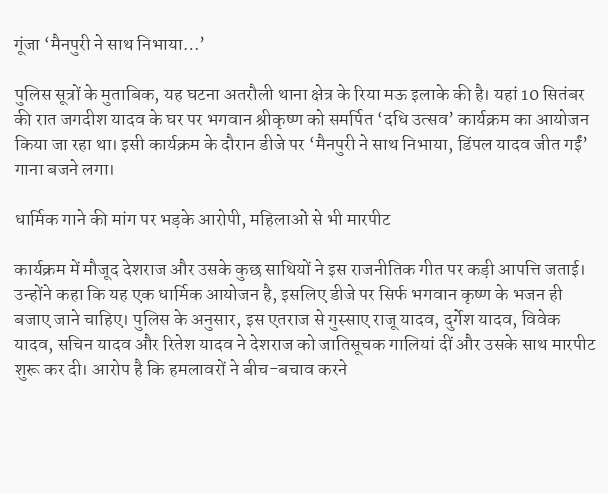गूंजा ‘मैनपुरी ने साथ निभाया…’

पुलिस सूत्रों के मुताबिक, यह घटना अतरौली थाना क्षेत्र के रिया मऊ इलाके की है। यहां 10 सितंबर की रात जगदीश यादव के घर पर भगवान श्रीकृष्ण को समर्पित ‘दधि उत्सव’ कार्यक्रम का आयोजन किया जा रहा था। इसी कार्यक्रम के दौरान डीजे पर ‘मैनपुरी ने साथ निभाया, डिंपल यादव जीत गईं’ गाना बजने लगा।

धार्मिक गाने की मांग पर भड़के आरोपी, महिलाओं से भी मारपीट

कार्यक्रम में मौजूद देशराज और उसके कुछ साथियों ने इस राजनीतिक गीत पर कड़ी आपत्ति जताई। उन्होंने कहा कि यह एक धार्मिक आयोजन है, इसलिए डीजे पर सिर्फ भगवान कृष्ण के भजन ही बजाए जाने चाहिए। पुलिस के अनुसार, इस एतराज से गुस्साए राजू यादव, दुर्गेश यादव, विवेक यादव, सचिन यादव और रितेश यादव ने देशराज को जातिसूचक गालियां दीं और उसके साथ मारपीट शुरू कर दी। आरोप है कि हमलावरों ने बीच-बचाव करने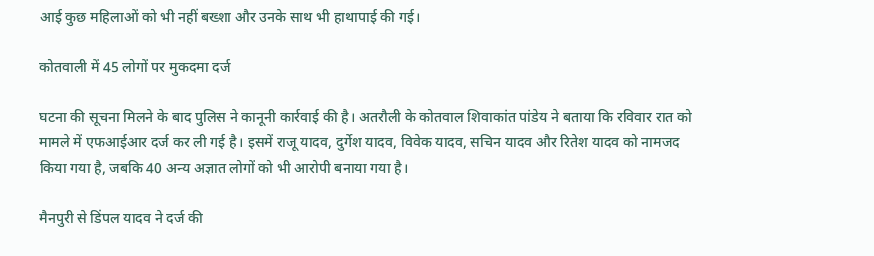आई कुछ महिलाओं को भी नहीं बख्शा और उनके साथ भी हाथापाई की गई।

कोतवाली में 45 लोगों पर मुकदमा दर्ज

घटना की सूचना मिलने के बाद पुलिस ने कानूनी कार्रवाई की है। अतरौली के कोतवाल शिवाकांत पांडेय ने बताया कि रविवार रात को मामले में एफआईआर दर्ज कर ली गई है। इसमें राजू यादव, दुर्गेश यादव, विवेक यादव, सचिन यादव और रितेश यादव को नामजद किया गया है, जबकि 40 अन्य अज्ञात लोगों को भी आरोपी बनाया गया है।

मैनपुरी से डिंपल यादव ने दर्ज की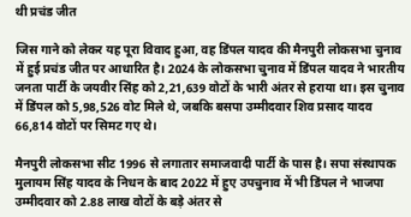थी प्रचंड जीत

जिस गाने को लेकर यह पूरा विवाद हुआ, वह डिंपल यादव की मैनपुरी लोकसभा चुनाव में हुई प्रचंड जीत पर आधारित है। 2024 के लोकसभा चुनाव में डिंपल यादव ने भारतीय जनता पार्टी के जयवीर सिंह को 2,21,639 वोटों के भारी अंतर से हराया था। इस चुनाव में डिंपल को 5,98,526 वोट मिले थे, जबकि बसपा उम्मीदवार शिव प्रसाद यादव 66,814 वोटों पर सिमट गए थे।

मैनपुरी लोकसभा सीट 1996 से लगातार समाजवादी पार्टी के पास है। सपा संस्थापक मुलायम सिंह यादव के निधन के बाद 2022 में हुए उपचुनाव में भी डिंपल ने भाजपा उम्मीदवार को 2.88 लाख वोटों के बड़े अंतर से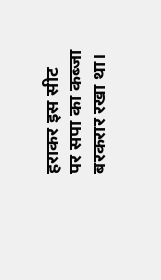हराकर इस सीट पर सपा का कब्जा बरकरार रखा था।